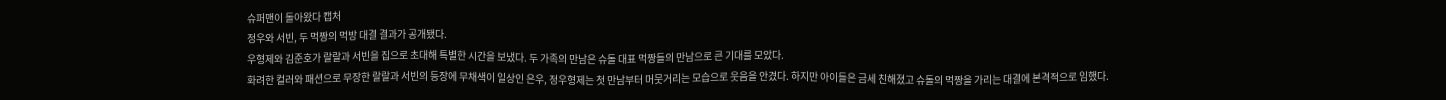슈퍼맨이 돌아왔다 캡처
정우와 서빈, 두 먹짱의 먹방 대결 결과가 공개됐다.
우형제와 김준호가 랄랄과 서빈을 집으로 초대해 특별한 시간을 보냈다. 두 가족의 만남은 슈돌 대표 먹짱들의 만남으로 큰 기대를 모았다.
화려한 컬러와 패션으로 무장한 랄랄과 서빈의 등장에 무채색이 일상인 은우, 정우형제는 첫 만남부터 머뭇거리는 모습으로 웃음을 안겼다. 하지만 아이들은 금세 친해졌고 슈돌의 먹짱을 가리는 대결에 본격적으로 임했다.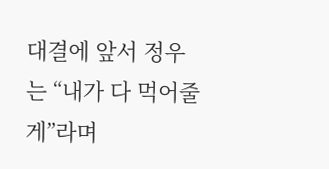대결에 앞서 정우는 “내가 다 먹어줄게”라며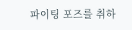파이팅 포즈를 취하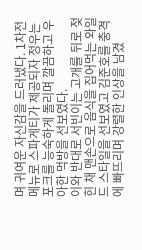며 귀여운 자신감을 드러냈다. 1차전 메뉴로 스파게티가 제공되자 정우는 포크를 능숙하게 돌리며 깔끔하고 우아한 먹방을 선보였다.
이와 반대로 서빈이는 고개를 뒤로 젖힌 채 맨손으로 음식을 집어먹는 와일드 스타일을 선보였고 김준호를 충격에 빠뜨리며 강렬한 인상을 남겼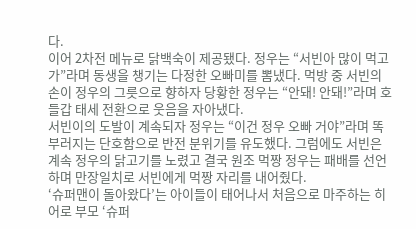다.
이어 2차전 메뉴로 닭백숙이 제공됐다. 정우는 “서빈아 많이 먹고 가”라며 동생을 챙기는 다정한 오빠미를 뽐냈다. 먹방 중 서빈의 손이 정우의 그릇으로 향하자 당황한 정우는 “안돼! 안돼!”라며 호들갑 태세 전환으로 웃음을 자아냈다.
서빈이의 도발이 계속되자 정우는 “이건 정우 오빠 거야”라며 똑부러지는 단호함으로 반전 분위기를 유도했다. 그럼에도 서빈은 계속 정우의 닭고기를 노렸고 결국 원조 먹짱 정우는 패배를 선언하며 만장일치로 서빈에게 먹짱 자리를 내어줬다.
‘슈퍼맨이 돌아왔다’는 아이들이 태어나서 처음으로 마주하는 히어로 부모 ‘슈퍼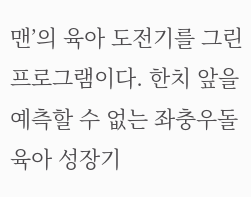맨’의 육아 도전기를 그린 프로그램이다. 한치 앞을 예측할 수 없는 좌충우돌 육아 성장기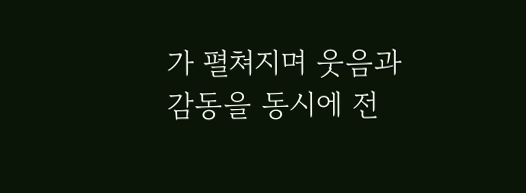가 펼쳐지며 웃음과 감동을 동시에 전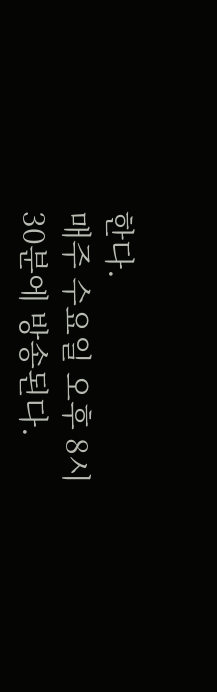한다.
매주 수요일 오후 8시 30분에 방송된다.